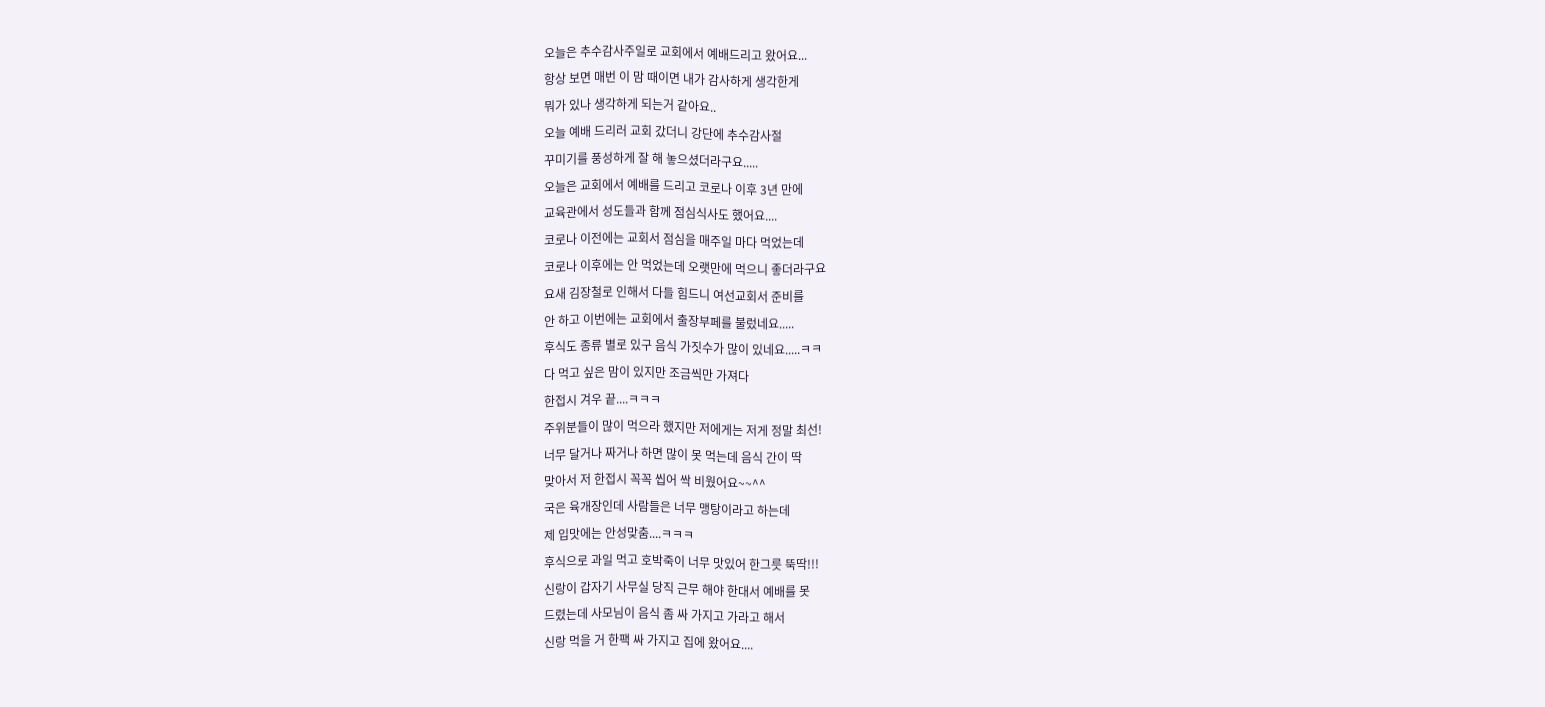오늘은 추수감사주일로 교회에서 예배드리고 왔어요...
항상 보면 매번 이 맘 때이면 내가 감사하게 생각한게
뭐가 있나 생각하게 되는거 같아요..
오늘 예배 드리러 교회 갔더니 강단에 추수감사절
꾸미기를 풍성하게 잘 해 놓으셨더라구요.....
오늘은 교회에서 예배를 드리고 코로나 이후 3년 만에
교육관에서 성도들과 함께 점심식사도 했어요....
코로나 이전에는 교회서 점심을 매주일 마다 먹었는데
코로나 이후에는 안 먹었는데 오랫만에 먹으니 좋더라구요
요새 김장철로 인해서 다들 힘드니 여선교회서 준비를
안 하고 이번에는 교회에서 출장부페를 불렀네요.....
후식도 종류 별로 있구 음식 가짓수가 많이 있네요.....ㅋㅋ
다 먹고 싶은 맘이 있지만 조금씩만 가져다
한접시 겨우 끝....ㅋㅋㅋ
주위분들이 많이 먹으라 했지만 저에게는 저게 정말 최선!
너무 달거나 짜거나 하면 많이 못 먹는데 음식 간이 딱
맞아서 저 한접시 꼭꼭 씹어 싹 비웠어요~~^^
국은 육개장인데 사람들은 너무 맹탕이라고 하는데
제 입맛에는 안성맞춤....ㅋㅋㅋ
후식으로 과일 먹고 호박죽이 너무 맛있어 한그릇 뚝딱!!!
신랑이 갑자기 사무실 당직 근무 해야 한대서 예배를 못
드렸는데 사모님이 음식 좀 싸 가지고 가라고 해서
신랑 먹을 거 한팩 싸 가지고 집에 왔어요....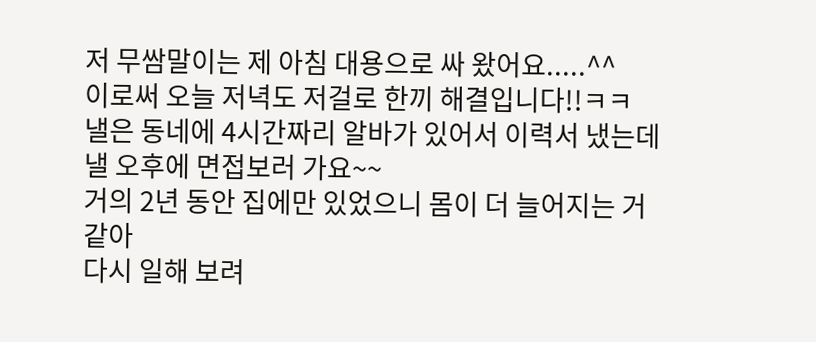저 무쌈말이는 제 아침 대용으로 싸 왔어요.....^^
이로써 오늘 저녁도 저걸로 한끼 해결입니다!!ㅋㅋ
낼은 동네에 4시간짜리 알바가 있어서 이력서 냈는데
낼 오후에 면접보러 가요~~
거의 2년 동안 집에만 있었으니 몸이 더 늘어지는 거 같아
다시 일해 보려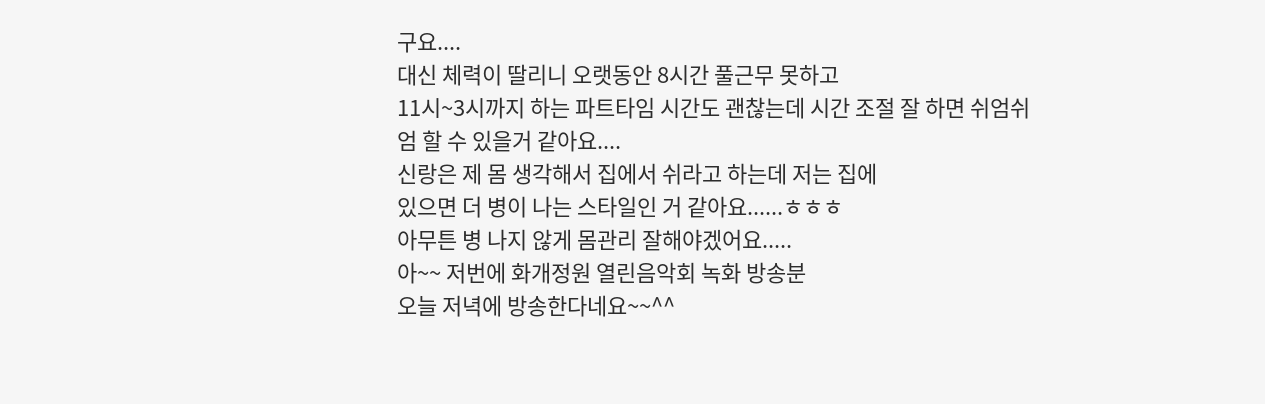구요....
대신 체력이 딸리니 오랫동안 8시간 풀근무 못하고
11시~3시까지 하는 파트타임 시간도 괜찮는데 시간 조절 잘 하면 쉬엄쉬엄 할 수 있을거 같아요....
신랑은 제 몸 생각해서 집에서 쉬라고 하는데 저는 집에
있으면 더 병이 나는 스타일인 거 같아요......ㅎㅎㅎ
아무튼 병 나지 않게 몸관리 잘해야겠어요.....
아~~ 저번에 화개정원 열린음악회 녹화 방송분
오늘 저녁에 방송한다네요~~^^